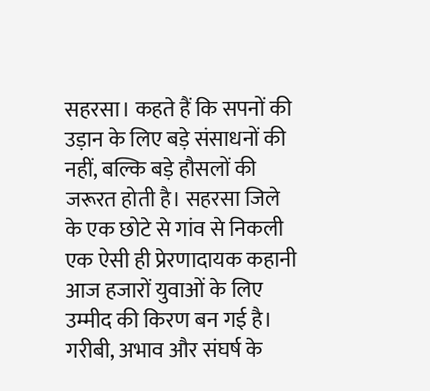सहरसा। कहते हैं कि सपनों की उड़ान के लिए बड़े संसाधनों की नहीं, बल्कि बड़े हौसलों की जरूरत होती है। सहरसा जिले के एक छोटे से गांव से निकली एक ऐसी ही प्रेरणादायक कहानी आज हजारों युवाओं के लिए उम्मीद की किरण बन गई है। गरीबी, अभाव और संघर्ष के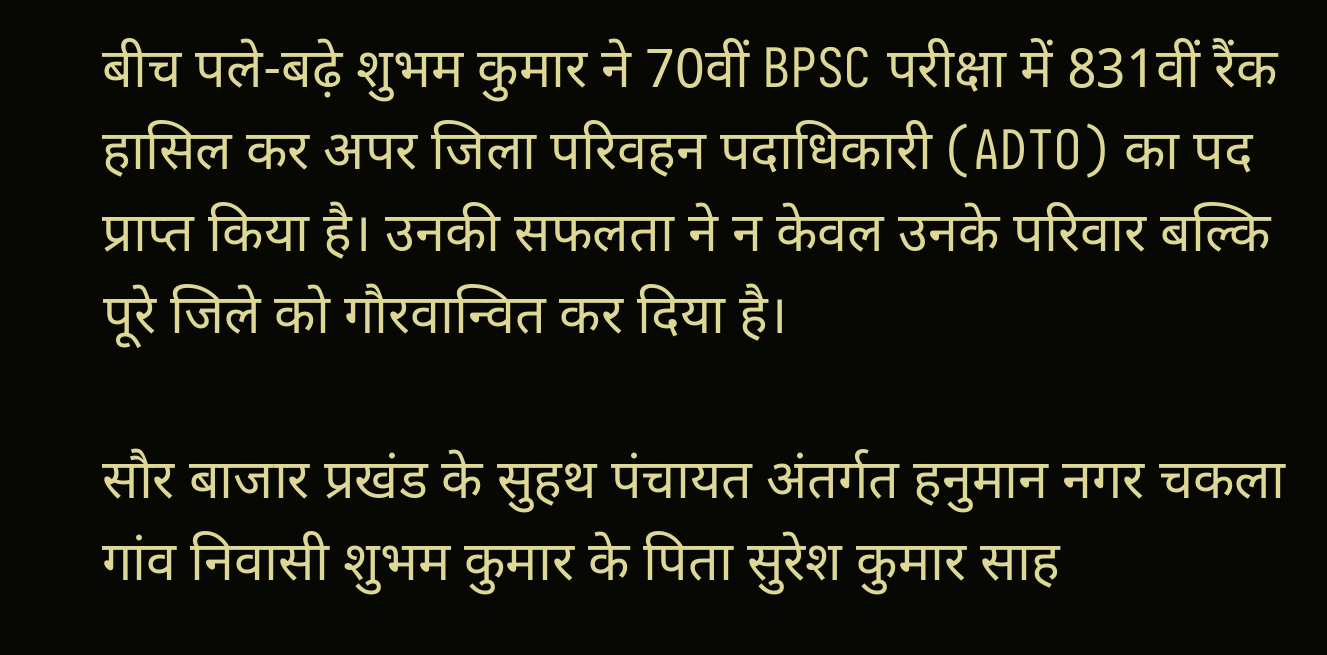बीच पले-बढ़े शुभम कुमार ने 70वीं BPSC परीक्षा में 831वीं रैंक हासिल कर अपर जिला परिवहन पदाधिकारी (ADTO) का पद प्राप्त किया है। उनकी सफलता ने न केवल उनके परिवार बल्कि पूरे जिले को गौरवान्वित कर दिया है।

सौर बाजार प्रखंड के सुहथ पंचायत अंतर्गत हनुमान नगर चकला गांव निवासी शुभम कुमार के पिता सुरेश कुमार साह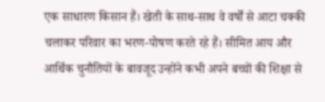एक साधारण किसान हैं। खेती के साथ-साथ वे वर्षों से आटा चक्की चलाकर परिवार का भरण-पोषण करते रहे हैं। सीमित आय और आर्थिक चुनौतियों के बावजूद उन्होंने कभी अपने बच्चों की शिक्षा से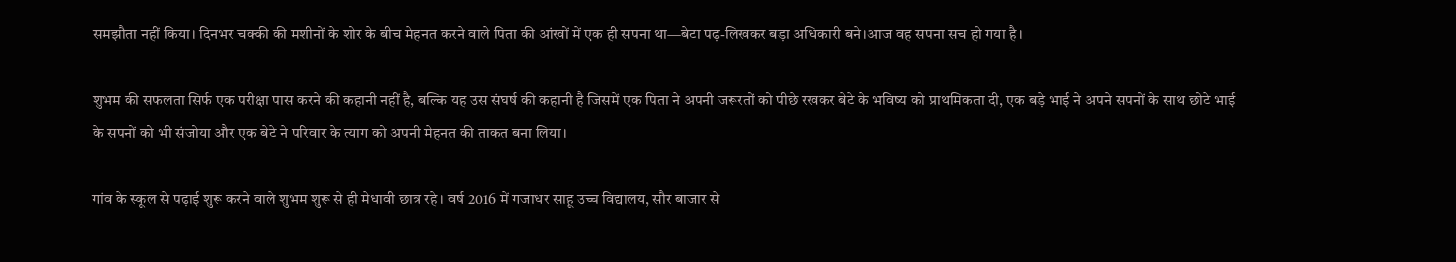समझौता नहीं किया। दिनभर चक्की की मशीनों के शोर के बीच मेहनत करने वाले पिता की आंखों में एक ही सपना था—बेटा पढ़-लिखकर बड़ा अधिकारी बने।आज वह सपना सच हो गया है।

शुभम की सफलता सिर्फ एक परीक्षा पास करने की कहानी नहीं है, बल्कि यह उस संघर्ष की कहानी है जिसमें एक पिता ने अपनी जरूरतों को पीछे रखकर बेटे के भविष्य को प्राथमिकता दी, एक बड़े भाई ने अपने सपनों के साथ छोटे भाई के सपनों को भी संजोया और एक बेटे ने परिवार के त्याग को अपनी मेहनत की ताकत बना लिया।

गांव के स्कूल से पढ़ाई शुरू करने वाले शुभम शुरू से ही मेधावी छात्र रहे। वर्ष 2016 में गजाधर साहू उच्च विद्यालय, सौर बाजार से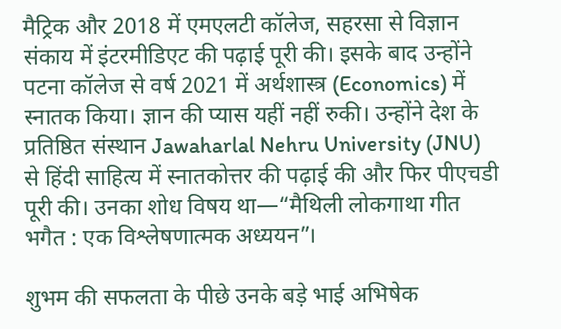मैट्रिक और 2018 में एमएलटी कॉलेज, सहरसा से विज्ञान संकाय में इंटरमीडिएट की पढ़ाई पूरी की। इसके बाद उन्होंने पटना कॉलेज से वर्ष 2021 में अर्थशास्त्र (Economics) में स्नातक किया। ज्ञान की प्यास यहीं नहीं रुकी। उन्होंने देश के प्रतिष्ठित संस्थान Jawaharlal Nehru University (JNU) से हिंदी साहित्य में स्नातकोत्तर की पढ़ाई की और फिर पीएचडी पूरी की। उनका शोध विषय था—“मैथिली लोकगाथा गीत भगैत : एक विश्लेषणात्मक अध्ययन”।

शुभम की सफलता के पीछे उनके बड़े भाई अभिषेक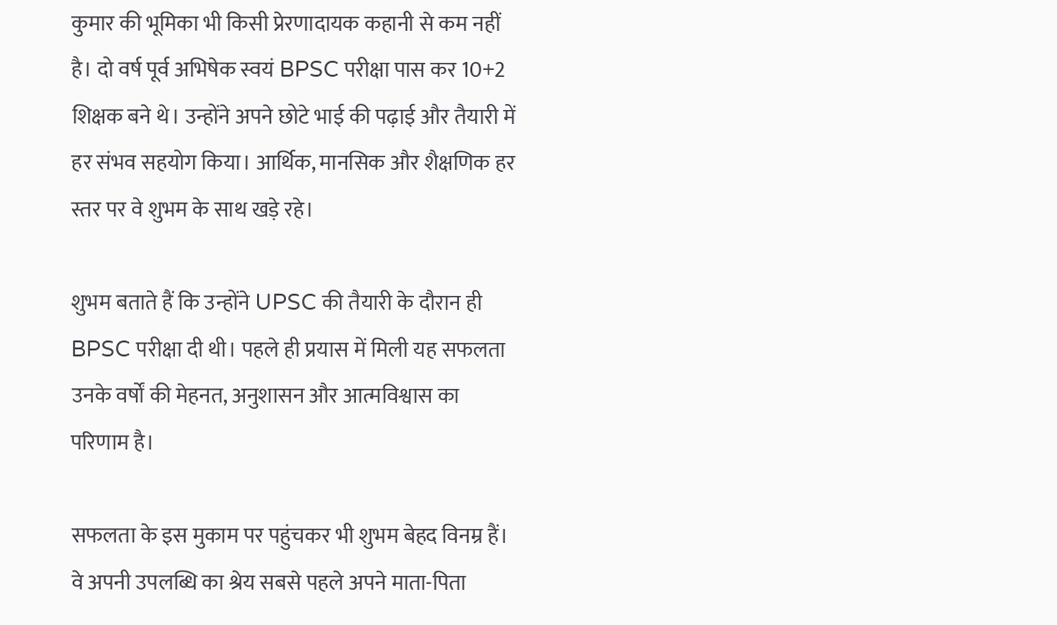कुमार की भूमिका भी किसी प्रेरणादायक कहानी से कम नहीं है। दो वर्ष पूर्व अभिषेक स्वयं BPSC परीक्षा पास कर 10+2 शिक्षक बने थे। उन्होंने अपने छोटे भाई की पढ़ाई और तैयारी में हर संभव सहयोग किया। आर्थिक, मानसिक और शैक्षणिक हर स्तर पर वे शुभम के साथ खड़े रहे।

शुभम बताते हैं कि उन्होंने UPSC की तैयारी के दौरान ही BPSC परीक्षा दी थी। पहले ही प्रयास में मिली यह सफलता उनके वर्षों की मेहनत, अनुशासन और आत्मविश्वास का परिणाम है।

सफलता के इस मुकाम पर पहुंचकर भी शुभम बेहद विनम्र हैं। वे अपनी उपलब्धि का श्रेय सबसे पहले अपने माता-पिता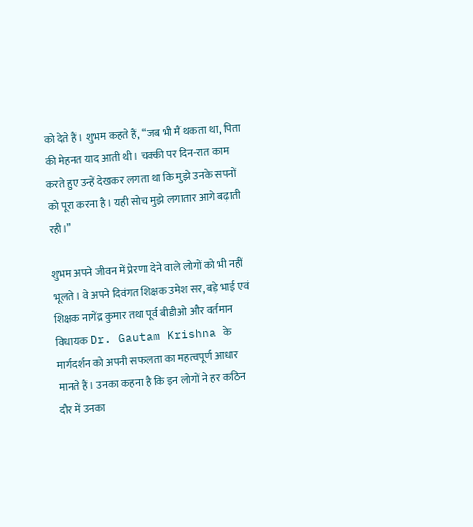को देते हैं। शुभम कहते हैं, “जब भी मैं थकता था, पिता की मेहनत याद आती थी। चक्की पर दिन-रात काम करते हुए उन्हें देखकर लगता था कि मुझे उनके सपनों को पूरा करना है। यही सोच मुझे लगातार आगे बढ़ाती रही।”

शुभम अपने जीवन में प्रेरणा देने वाले लोगों को भी नहीं भूलते। वे अपने दिवंगत शिक्षक उमेश सर, बड़े भाई एवं शिक्षक नागेंद्र कुमार तथा पूर्व बीडीओ और वर्तमान विधायक Dr. Gautam Krishna के मार्गदर्शन को अपनी सफलता का महत्वपूर्ण आधार मानते हैं। उनका कहना है कि इन लोगों ने हर कठिन दौर में उनका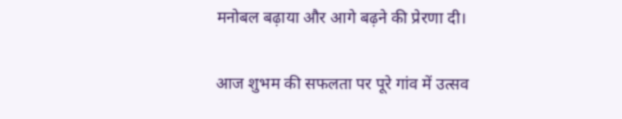मनोबल बढ़ाया और आगे बढ़ने की प्रेरणा दी।

आज शुभम की सफलता पर पूरे गांव में उत्सव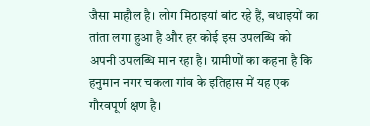जैसा माहौल है। लोग मिठाइयां बांट रहे हैं, बधाइयों का तांता लगा हुआ है और हर कोई इस उपलब्धि को अपनी उपलब्धि मान रहा है। ग्रामीणों का कहना है कि हनुमान नगर चकला गांव के इतिहास में यह एक गौरवपूर्ण क्षण है।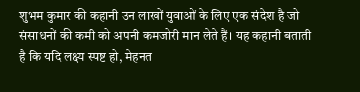शुभम कुमार की कहानी उन लाखों युवाओं के लिए एक संदेश है जो संसाधनों की कमी को अपनी कमजोरी मान लेते हैं। यह कहानी बताती है कि यदि लक्ष्य स्पष्ट हो, मेहनत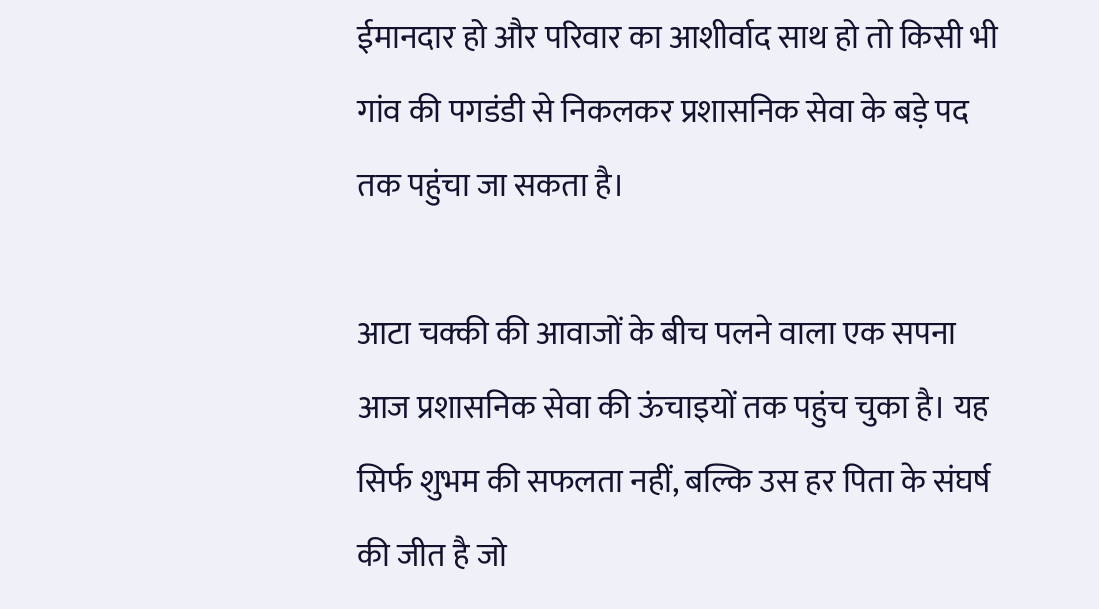ईमानदार हो और परिवार का आशीर्वाद साथ हो तो किसी भी गांव की पगडंडी से निकलकर प्रशासनिक सेवा के बड़े पद तक पहुंचा जा सकता है।

आटा चक्की की आवाजों के बीच पलने वाला एक सपना आज प्रशासनिक सेवा की ऊंचाइयों तक पहुंच चुका है। यह सिर्फ शुभम की सफलता नहीं, बल्कि उस हर पिता के संघर्ष की जीत है जो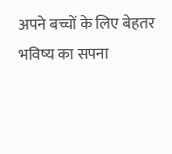अपने बच्चों के लिए बेहतर भविष्य का सपना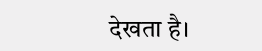देखता है।